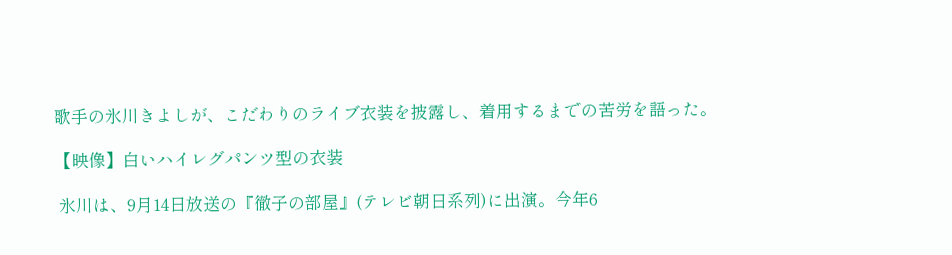歌手の氷川きよしが、こだわりのライブ衣装を披露し、着用するまでの苦労を語った。

【映像】白いハイレグパンツ型の衣装

 氷川は、9月14日放送の『徹子の部屋』(テレビ朝日系列)に出演。今年6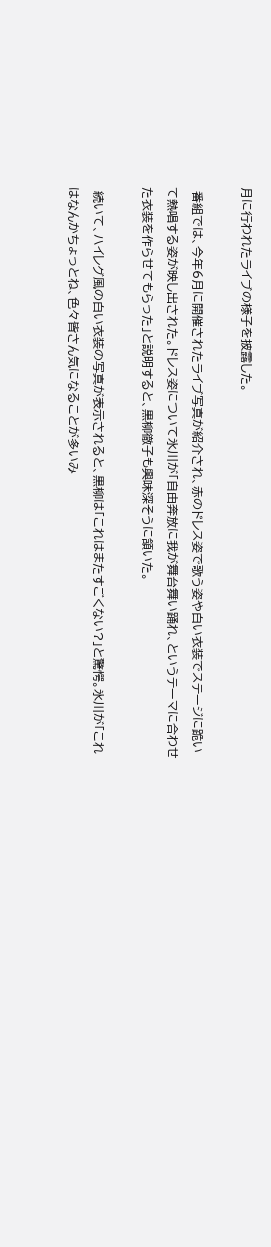月に行われたライブの様子を披露した。

 番組では、今年6月に開催されたライブ写真が紹介され、赤のドレス姿で歌う姿や白い衣装でステージに跪いて熱唱する姿が映し出された。ドレス姿について氷川が「自由奔放に我が舞台舞い踊れ、というテーマに合わせた衣装を作らせてもらった」と説明すると、黒柳徹子も興味深そうに頷いた。

 続いて、ハイレグ風の白い衣装の写真が表示されると、黒柳は「これはまたすごくない?」と驚愕。氷川が「これはなんかちょっとね、色々皆さん気になることが多いみ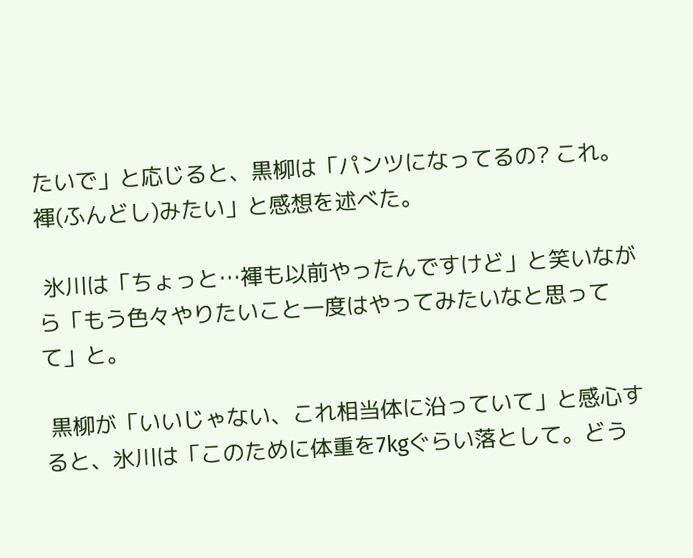たいで」と応じると、黒柳は「パンツになってるの? これ。褌(ふんどし)みたい」と感想を述べた。

 氷川は「ちょっと…褌も以前やったんですけど」と笑いながら「もう色々やりたいこと一度はやってみたいなと思ってて」と。

 黒柳が「いいじゃない、これ相当体に沿っていて」と感心すると、氷川は「このために体重を7kgぐらい落として。どう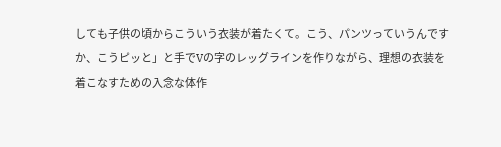しても子供の頃からこういう衣装が着たくて。こう、パンツっていうんですか、こうピッと」と手でVの字のレッグラインを作りながら、理想の衣装を着こなすための入念な体作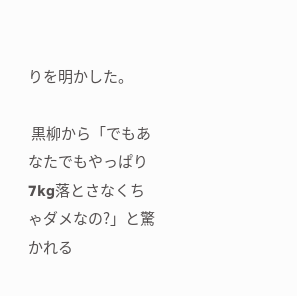りを明かした。

 黒柳から「でもあなたでもやっぱり7kg落とさなくちゃダメなの?」と驚かれる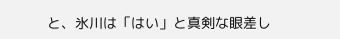と、氷川は「はい」と真剣な眼差し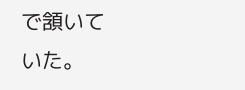で頷いていた。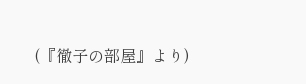(『徹子の部屋』より)